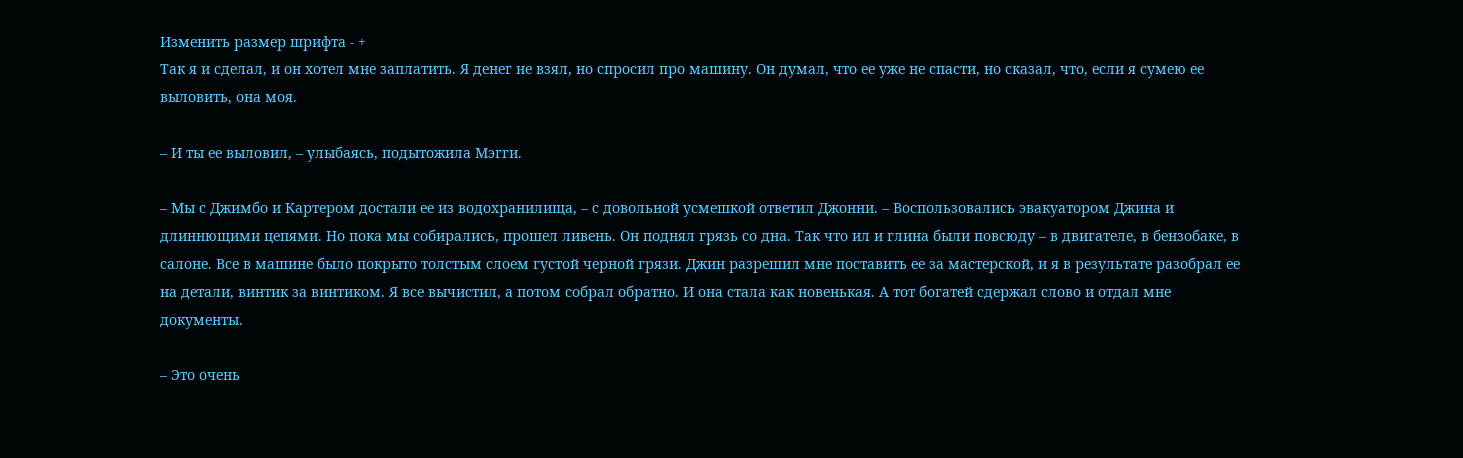Изменить размер шрифта - +
Так я и сделал, и он хотел мне заплатить. Я денег не взял, но спросил про машину. Он думал, что ее уже не спасти, но сказал, что, если я сумею ее выловить, она моя.

– И ты ее выловил, – улыбаясь, подытожила Мэгги.

– Мы с Джимбо и Картером достали ее из водохранилища, – с довольной усмешкой ответил Джонни. – Воспользовались эвакуатором Джина и длиннющими цепями. Но пока мы собирались, прошел ливень. Он поднял грязь со дна. Так что ил и глина были повсюду – в двигателе, в бензобаке, в салоне. Все в машине было покрыто толстым слоем густой черной грязи. Джин разрешил мне поставить ее за мастерской, и я в результате разобрал ее на детали, винтик за винтиком. Я все вычистил, а потом собрал обратно. И она стала как новенькая. А тот богатей сдержал слово и отдал мне документы.

– Это очень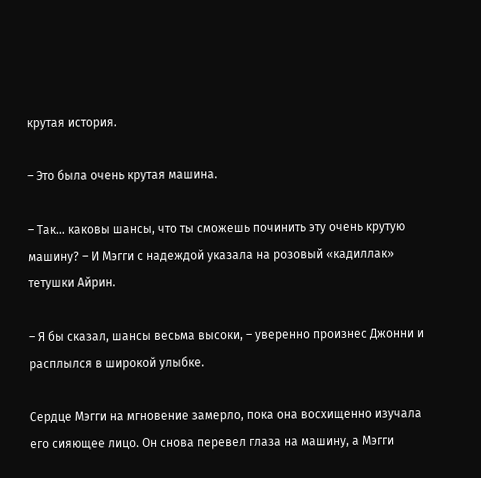крутая история.

– Это была очень крутая машина.

– Так… каковы шансы, что ты сможешь починить эту очень крутую машину? – И Мэгги с надеждой указала на розовый «кадиллак» тетушки Айрин.

– Я бы сказал, шансы весьма высоки, – уверенно произнес Джонни и расплылся в широкой улыбке.

Сердце Мэгги на мгновение замерло, пока она восхищенно изучала его сияющее лицо. Он снова перевел глаза на машину, а Мэгги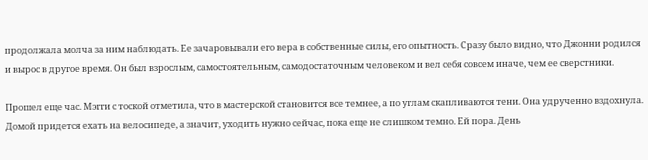продолжала молча за ним наблюдать. Ее зачаровывали его вера в собственные силы, его опытность. Сразу было видно, что Джонни родился и вырос в другое время. Он был взрослым, самостоятельным, самодостаточным человеком и вел себя совсем иначе, чем ее сверстники.

Прошел еще час. Мэгги с тоской отметила, что в мастерской становится все темнее, а по углам скапливаются тени. Она удрученно вздохнула. Домой придется ехать на велосипеде, а значит, уходить нужно сейчас, пока еще не слишком темно. Ей пора. День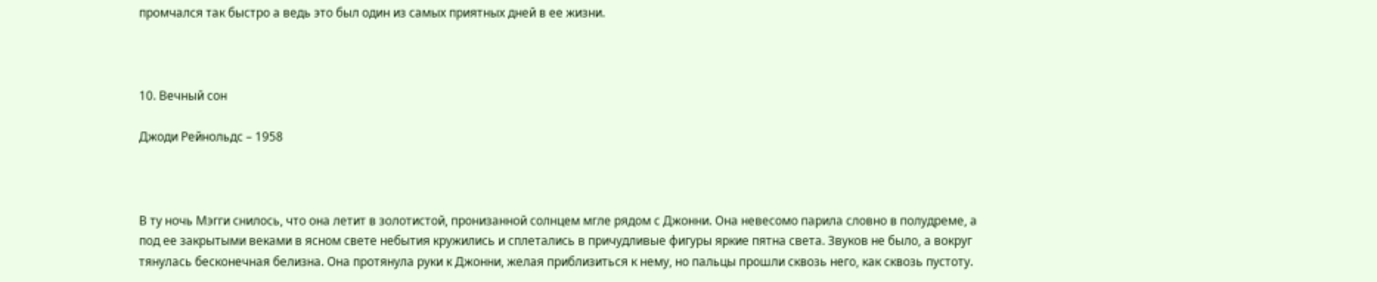промчался так быстро а ведь это был один из самых приятных дней в ее жизни.



10. Вечный сон

Джоди Рейнольдс – 1958



В ту ночь Мэгги снилось, что она летит в золотистой, пронизанной солнцем мгле рядом с Джонни. Она невесомо парила словно в полудреме, а под ее закрытыми веками в ясном свете небытия кружились и сплетались в причудливые фигуры яркие пятна света. Звуков не было, а вокруг тянулась бесконечная белизна. Она протянула руки к Джонни, желая приблизиться к нему, но пальцы прошли сквозь него, как сквозь пустоту.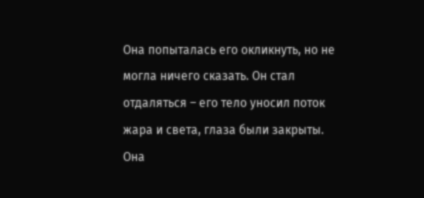Она попыталась его окликнуть, но не могла ничего сказать. Он стал отдаляться – его тело уносил поток жара и света, глаза были закрыты. Она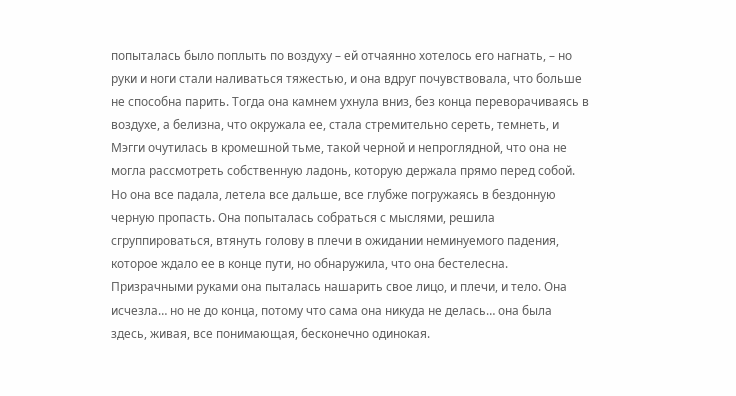попыталась было поплыть по воздуху – ей отчаянно хотелось его нагнать, – но руки и ноги стали наливаться тяжестью, и она вдруг почувствовала, что больше не способна парить. Тогда она камнем ухнула вниз, без конца переворачиваясь в воздухе, а белизна, что окружала ее, стала стремительно сереть, темнеть, и Мэгги очутилась в кромешной тьме, такой черной и непроглядной, что она не могла рассмотреть собственную ладонь, которую держала прямо перед собой. Но она все падала, летела все дальше, все глубже погружаясь в бездонную черную пропасть. Она попыталась собраться с мыслями, решила сгруппироваться, втянуть голову в плечи в ожидании неминуемого падения, которое ждало ее в конце пути, но обнаружила, что она бестелесна. Призрачными руками она пыталась нашарить свое лицо, и плечи, и тело. Она исчезла… но не до конца, потому что сама она никуда не делась… она была здесь, живая, все понимающая, бесконечно одинокая.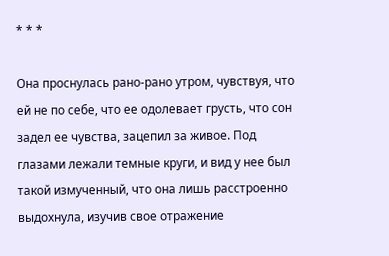* * *

Она проснулась рано-рано утром, чувствуя, что ей не по себе, что ее одолевает грусть, что сон задел ее чувства, зацепил за живое. Под глазами лежали темные круги, и вид у нее был такой измученный, что она лишь расстроенно выдохнула, изучив свое отражение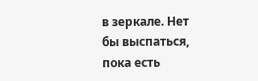в зеркале. Нет бы выспаться, пока есть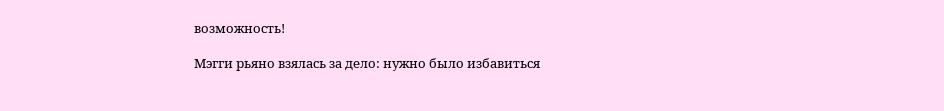возможность!

Мэгги рьяно взялась за дело: нужно было избавиться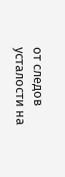от следов усталости на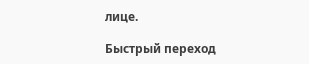лице.

Быстрый переход